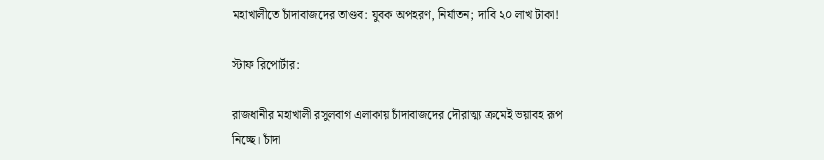মহাখালীতে চাঁদাবাজদের তাণ্ডব: যুবক অপহরণ, নির্যাতন; দাবি ২০ লাখ টাকা!

স্টাফ রিপোর্টার:

রাজধানীর মহাখালী রসুলবাগ এলাকায় চাঁদাবাজদের দৌরাত্ম্য ক্রমেই ভয়াবহ রূপ নিচ্ছে। চাঁদা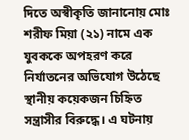দিতে অস্বীকৃতি জানানোয় মোঃ শরীফ মিয়া (২১) নামে এক যুবককে অপহরণ করে নির্যাতনের অভিযোগ উঠেছে স্থানীয় কয়েকজন চিহ্নিত সন্ত্রাসীর বিরুদ্ধে। এ ঘটনায়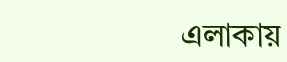এলাকায়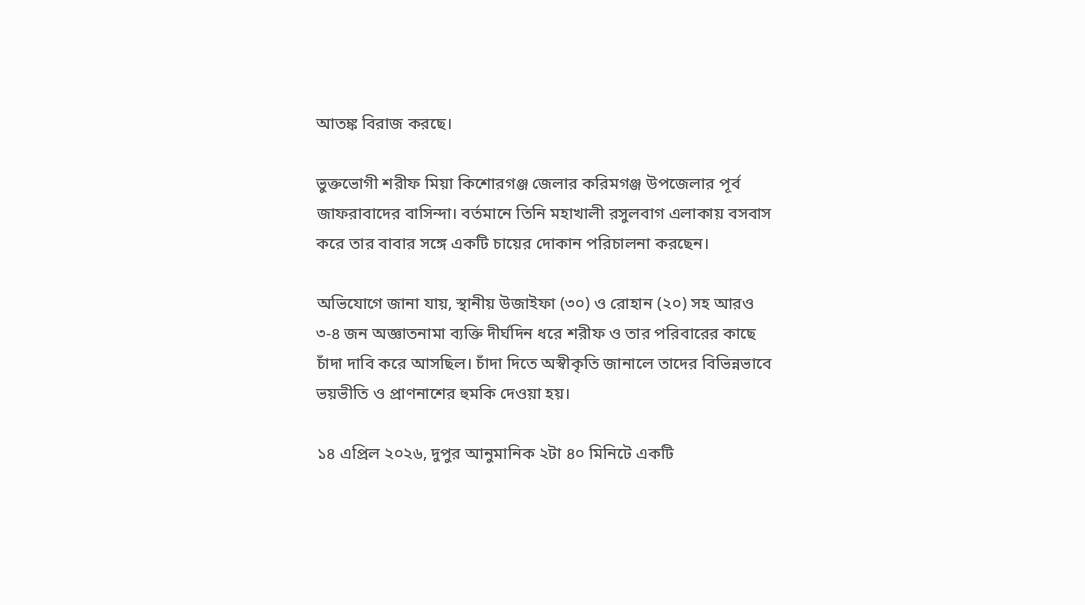আতঙ্ক বিরাজ করছে।

ভুক্তভোগী শরীফ মিয়া কিশোরগঞ্জ জেলার করিমগঞ্জ উপজেলার পূর্ব জাফরাবাদের বাসিন্দা। বর্তমানে তিনি মহাখালী রসুলবাগ এলাকায় বসবাস করে তার বাবার সঙ্গে একটি চায়ের দোকান পরিচালনা করছেন।

অভিযোগে জানা যায়, স্থানীয় উজাইফা (৩০) ও রোহান (২০) সহ আরও ৩-৪ জন অজ্ঞাতনামা ব্যক্তি দীর্ঘদিন ধরে শরীফ ও তার পরিবারের কাছে চাঁদা দাবি করে আসছিল। চাঁদা দিতে অস্বীকৃতি জানালে তাদের বিভিন্নভাবে ভয়ভীতি ও প্রাণনাশের হুমকি দেওয়া হয়।

১৪ এপ্রিল ২০২৬, দুপুর আনুমানিক ২টা ৪০ মিনিটে একটি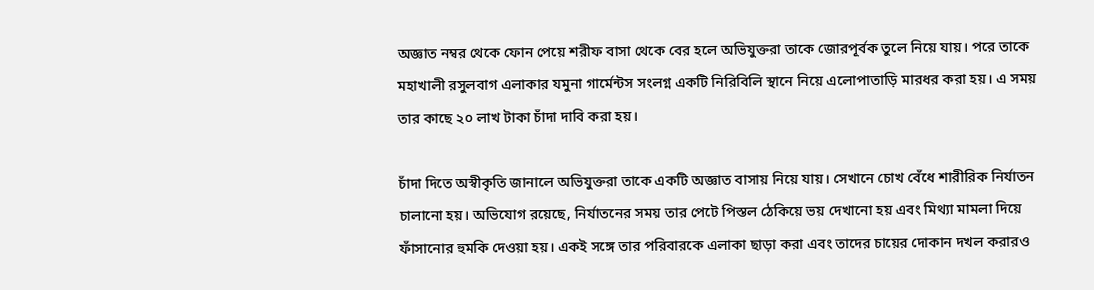অজ্ঞাত নম্বর থেকে ফোন পেয়ে শরীফ বাসা থেকে বের হলে অভিযুক্তরা তাকে জোরপূর্বক তুলে নিয়ে যায়। পরে তাকে মহাখালী রসুলবাগ এলাকার যমুনা গার্মেন্টস সংলগ্ন একটি নিরিবিলি স্থানে নিয়ে এলোপাতাড়ি মারধর করা হয়। এ সময় তার কাছে ২০ লাখ টাকা চাঁদা দাবি করা হয়।

চাঁদা দিতে অস্বীকৃতি জানালে অভিযুক্তরা তাকে একটি অজ্ঞাত বাসায় নিয়ে যায়। সেখানে চোখ বেঁধে শারীরিক নির্যাতন চালানো হয়। অভিযোগ রয়েছে, নির্যাতনের সময় তার পেটে পিস্তল ঠেকিয়ে ভয় দেখানো হয় এবং মিথ্যা মামলা দিয়ে ফাঁসানোর হুমকি দেওয়া হয়। একই সঙ্গে তার পরিবারকে এলাকা ছাড়া করা এবং তাদের চায়ের দোকান দখল করারও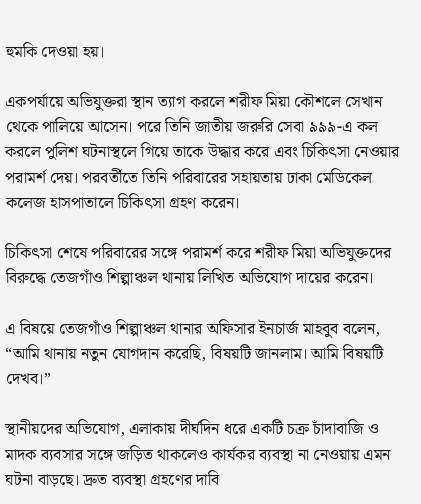হুমকি দেওয়া হয়।

একপর্যায়ে অভিযুক্তরা স্থান ত্যাগ করলে শরীফ মিয়া কৌশলে সেখান থেকে পালিয়ে আসেন। পরে তিনি জাতীয় জরুরি সেবা ৯৯৯-এ কল করলে পুলিশ ঘটনাস্থলে গিয়ে তাকে উদ্ধার করে এবং চিকিৎসা নেওয়ার পরামর্শ দেয়। পরবর্তীতে তিনি পরিবারের সহায়তায় ঢাকা মেডিকেল কলেজ হাসপাতালে চিকিৎসা গ্রহণ করেন।

চিকিৎসা শেষে পরিবারের সঙ্গে পরামর্শ করে শরীফ মিয়া অভিযুক্তদের বিরুদ্ধে তেজগাঁও শিল্পাঞ্চল থানায় লিখিত অভিযোগ দায়ের করেন।

এ বিষয়ে তেজগাঁও শিল্পাঞ্চল থানার অফিসার ইনচার্জ মাহবুব বলেন, “আমি থানায় নতুন যোগদান করেছি, বিষয়টি জানলাম। আমি বিষয়টি দেখব।”

স্থানীয়দের অভিযোগ, এলাকায় দীর্ঘদিন ধরে একটি চক্র চাঁদাবাজি ও মাদক ব্যবসার সঙ্গে জড়িত থাকলেও কার্যকর ব্যবস্থা না নেওয়ায় এমন ঘটনা বাড়ছে। দ্রুত ব্যবস্থা গ্রহণের দাবি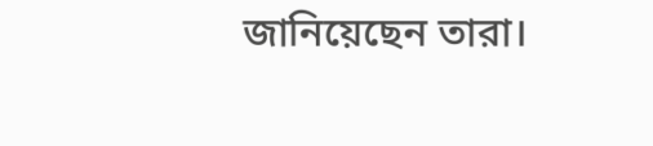জানিয়েছেন তারা।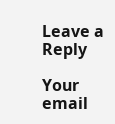Leave a Reply

Your email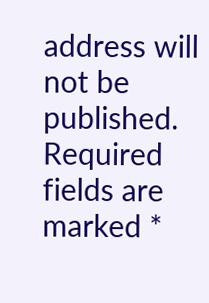address will not be published. Required fields are marked *